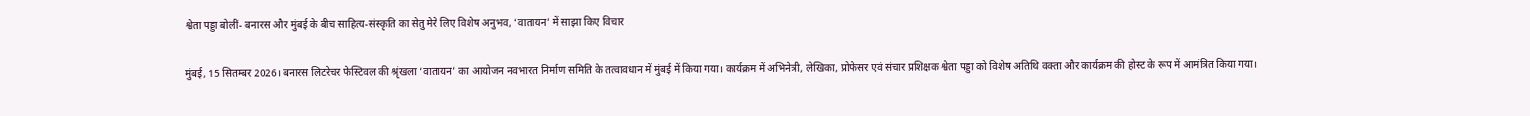श्वेता पड्डा बोलीं- बनारस और मुंबई के बीच साहित्य-संस्कृति का सेतु मेरे लिए विशेष अनुभव, ‘वातायन’ में साझा किए विचार

मुंबई, 15 सितम्बर 2026। बनारस लिटरेचर फेस्टिवल की श्रृंखला ‘वातायन’ का आयोजन नवभारत निर्माण समिति के तत्वावधान में मुंबई में किया गया। कार्यक्रम में अभिनेत्री, लेखिका, प्रोफेसर एवं संचार प्रशिक्षक श्वेता पड्डा को विशेष अतिथि वक्ता और कार्यक्रम की होस्ट के रूप में आमंत्रित किया गया।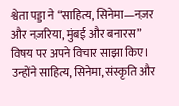श्वेता पड्डा ने “साहित्य, सिनेमा—नज़र और नज़रिया, मुंबई और बनारस” विषय पर अपने विचार साझा किए। उन्होंने साहित्य, सिनेमा, संस्कृति और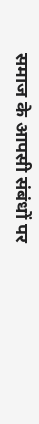समाज के आपसी संबंधों पर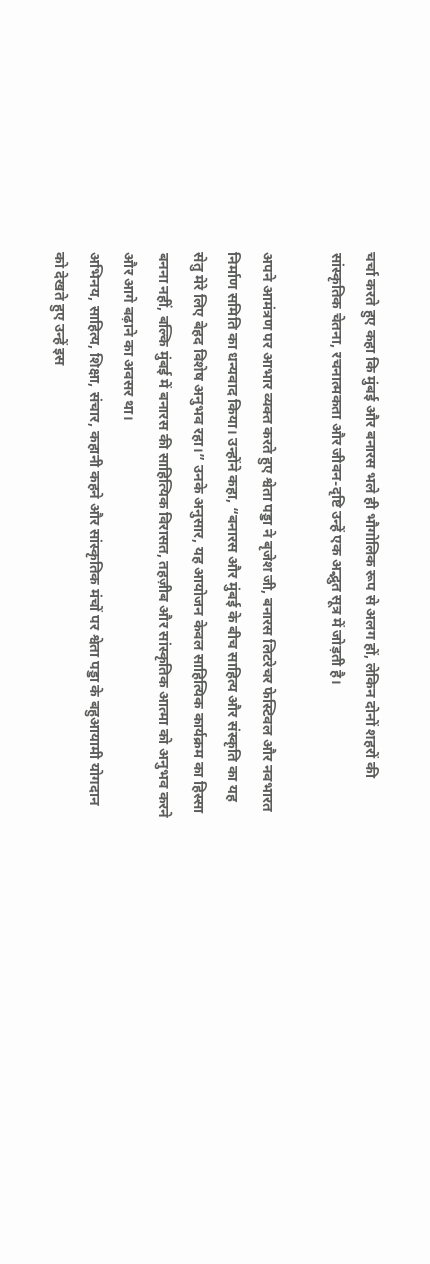चर्चा करते हुए कहा कि मुंबई और बनारस भले ही भौगोलिक रूप से अलग हों, लेकिन दोनों शहरों की सांस्कृतिक चेतना, रचनात्मकता और जीवन-दृष्टि उन्हें एक अद्भुत सूत्र में जोड़ती है।

अपने आमंत्रण पर आभार व्यक्त करते हुए श्वेता पड्डा ने बृजेश जी, बनारस लिटरेचर फेस्टिवल और नवभारत निर्माण समिति का धन्यवाद किया। उन्होंने कहा, “बनारस और मुंबई के बीच साहित्य और संस्कृति का यह सेतु मेरे लिए बेहद विशेष अनुभव रहा।” उनके अनुसार, यह आयोजन केवल साहित्यिक कार्यक्रम का हिस्सा बनना नहीं, बल्कि मुंबई में बनारस की साहित्यिक विरासत, तहज़ीब और सांस्कृतिक आत्मा को अनुभव करने और आगे बढ़ाने का अवसर था।
अभिनय, साहित्य, शिक्षा, संचार, कहानी कहने और सांस्कृतिक मंचों पर श्वेता पड्डा के बहुआयामी योगदान को देखते हुए उन्हें इस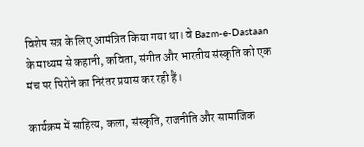विशेष सत्र के लिए आमंत्रित किया गया था। वे Bazm-e-Dastaan के माध्यम से कहानी, कविता, संगीत और भारतीय संस्कृति को एक मंच पर पिरोने का निरंतर प्रयास कर रही हैं।

कार्यक्रम में साहित्य, कला, संस्कृति, राजनीति और सामाजिक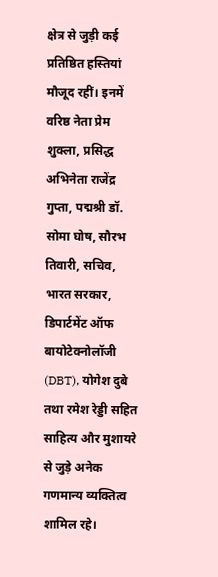क्षेत्र से जुड़ी कई प्रतिष्ठित हस्तियां मौजूद रहीं। इनमें वरिष्ठ नेता प्रेम शुक्ला, प्रसिद्ध अभिनेता राजेंद्र गुप्ता, पद्मश्री डॉ. सोमा घोष, सौरभ तिवारी, सचिव, भारत सरकार, डिपार्टमेंट ऑफ बायोटेक्नोलॉजी (DBT), योगेश दुबे तथा रमेश रेड्डी सहित साहित्य और मुशायरे से जुड़े अनेक गणमान्य व्यक्तित्व शामिल रहे।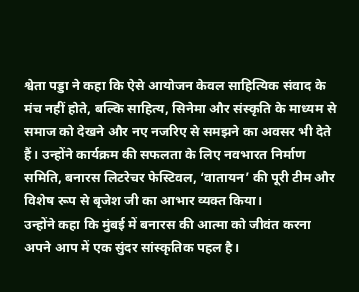श्वेता पड्डा ने कहा कि ऐसे आयोजन केवल साहित्यिक संवाद के मंच नहीं होते, बल्कि साहित्य, सिनेमा और संस्कृति के माध्यम से समाज को देखने और नए नजरिए से समझने का अवसर भी देते हैं। उन्होंने कार्यक्रम की सफलता के लिए नवभारत निर्माण समिति, बनारस लिटरेचर फेस्टिवल, ‘वातायन’ की पूरी टीम और विशेष रूप से बृजेश जी का आभार व्यक्त किया।
उन्होंने कहा कि मुंबई में बनारस की आत्मा को जीवंत करना अपने आप में एक सुंदर सांस्कृतिक पहल है।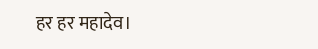हर हर महादेव।